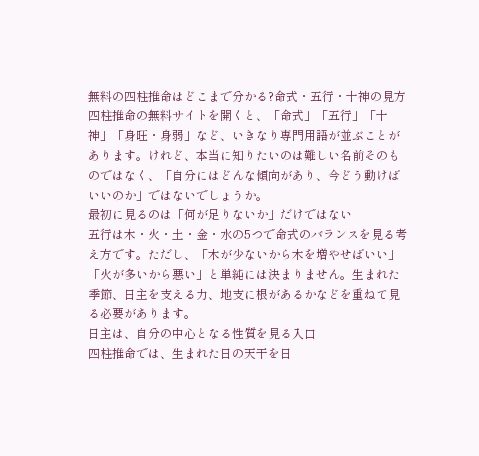無料の四柱推命はどこまで分かる?命式・五行・十神の見方
四柱推命の無料サイトを開くと、「命式」「五行」「十神」「身旺・身弱」など、いきなり専門用語が並ぶことがあります。けれど、本当に知りたいのは難しい名前そのものではなく、「自分にはどんな傾向があり、今どう動けばいいのか」ではないでしょうか。
最初に見るのは「何が足りないか」だけではない
五行は木・火・土・金・水の5つで命式のバランスを見る考え方です。ただし、「木が少ないから木を増やせばいい」「火が多いから悪い」と単純には決まりません。生まれた季節、日主を支える力、地支に根があるかなどを重ねて見る必要があります。
日主は、自分の中心となる性質を見る入口
四柱推命では、生まれた日の天干を日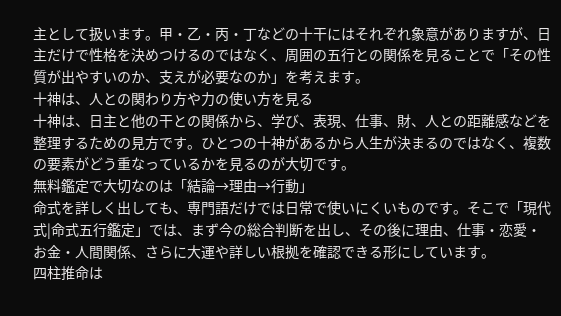主として扱います。甲・乙・丙・丁などの十干にはそれぞれ象意がありますが、日主だけで性格を決めつけるのではなく、周囲の五行との関係を見ることで「その性質が出やすいのか、支えが必要なのか」を考えます。
十神は、人との関わり方や力の使い方を見る
十神は、日主と他の干との関係から、学び、表現、仕事、財、人との距離感などを整理するための見方です。ひとつの十神があるから人生が決まるのではなく、複数の要素がどう重なっているかを見るのが大切です。
無料鑑定で大切なのは「結論→理由→行動」
命式を詳しく出しても、専門語だけでは日常で使いにくいものです。そこで「現代式|命式五行鑑定」では、まず今の総合判断を出し、その後に理由、仕事・恋愛・お金・人間関係、さらに大運や詳しい根拠を確認できる形にしています。
四柱推命は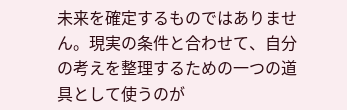未来を確定するものではありません。現実の条件と合わせて、自分の考えを整理するための一つの道具として使うのが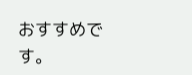おすすめです。